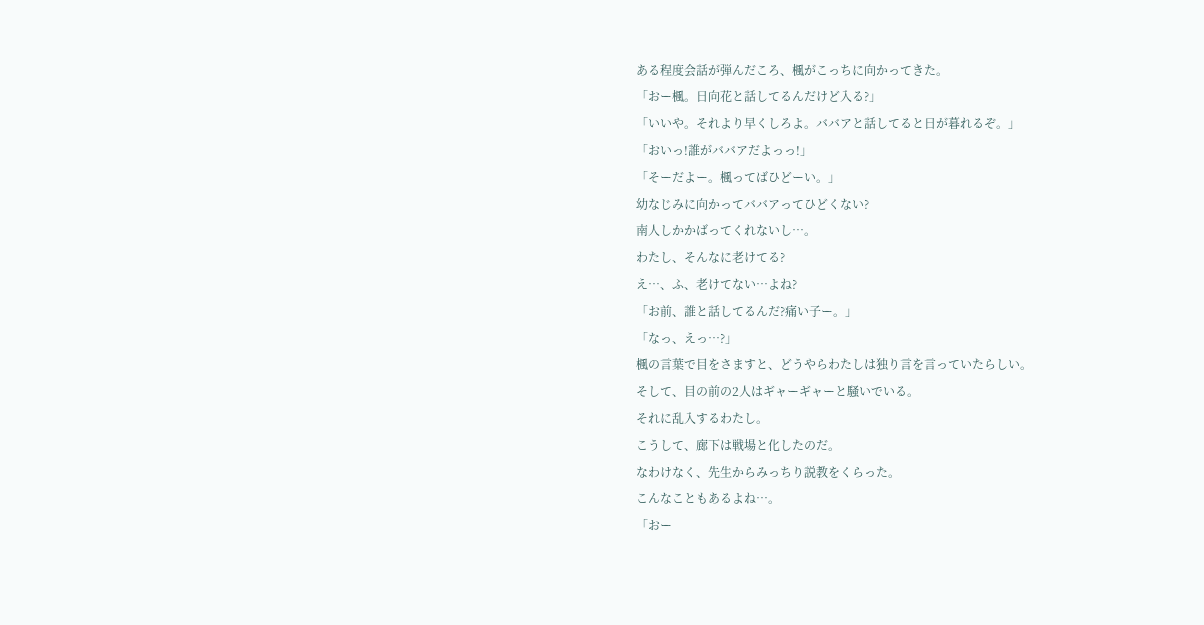ある程度会話が弾んだころ、楓がこっちに向かってきた。
「おー楓。日向花と話してるんだけど入る?」
「いいや。それより早くしろよ。ババアと話してると日が暮れるぞ。」
「おいっ!誰がババアだよっっ!」
「そーだよー。楓ってばひどーい。」
幼なじみに向かってババアってひどくない?
南人しかかばってくれないし…。
わたし、そんなに老けてる?
え…、ふ、老けてない…よね?
「お前、誰と話してるんだ?痛い子ー。」
「なっ、えっ…?」
楓の言葉で目をさますと、どうやらわたしは独り言を言っていたらしい。
そして、目の前の2人はギャーギャーと騒いでいる。
それに乱入するわたし。
こうして、廊下は戦場と化したのだ。
なわけなく、先生からみっちり説教をくらった。
こんなこともあるよね…。
「おー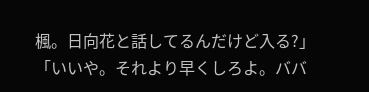楓。日向花と話してるんだけど入る?」
「いいや。それより早くしろよ。ババ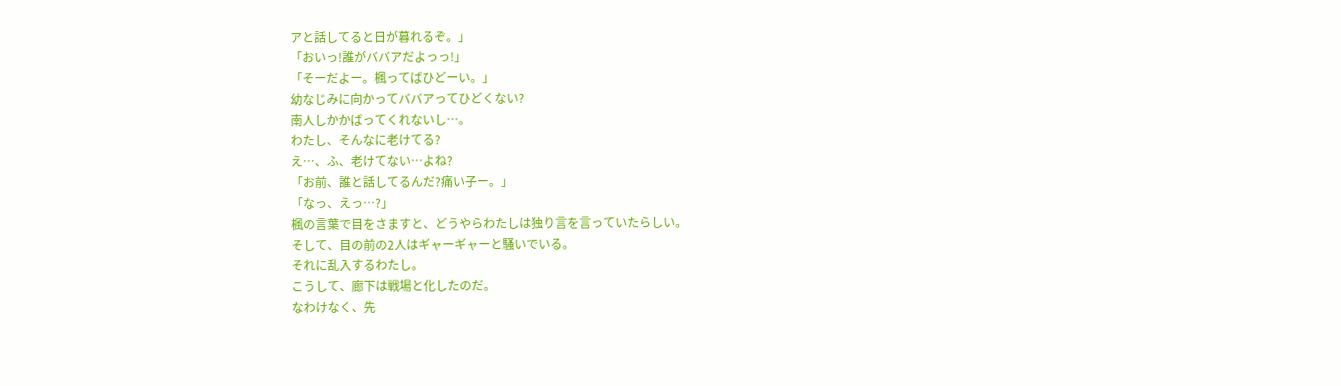アと話してると日が暮れるぞ。」
「おいっ!誰がババアだよっっ!」
「そーだよー。楓ってばひどーい。」
幼なじみに向かってババアってひどくない?
南人しかかばってくれないし…。
わたし、そんなに老けてる?
え…、ふ、老けてない…よね?
「お前、誰と話してるんだ?痛い子ー。」
「なっ、えっ…?」
楓の言葉で目をさますと、どうやらわたしは独り言を言っていたらしい。
そして、目の前の2人はギャーギャーと騒いでいる。
それに乱入するわたし。
こうして、廊下は戦場と化したのだ。
なわけなく、先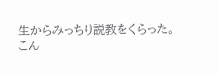生からみっちり説教をくらった。
こん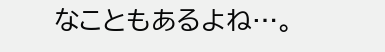なこともあるよね…。